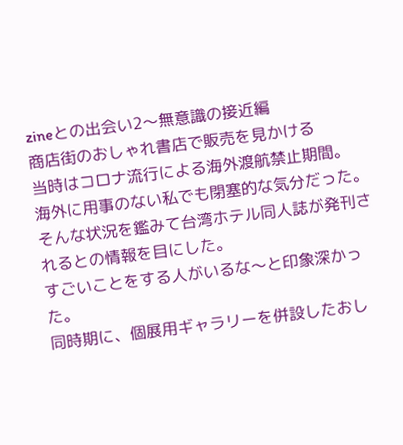zineとの出会い2〜無意識の接近編
商店街のおしゃれ書店で販売を見かける
当時はコロナ流行による海外渡航禁止期間。
海外に用事のない私でも閉塞的な気分だった。
そんな状況を鑑みて台湾ホテル同人誌が発刊されるとの情報を目にした。
すごいことをする人がいるな〜と印象深かった。
同時期に、個展用ギャラリーを併設したおし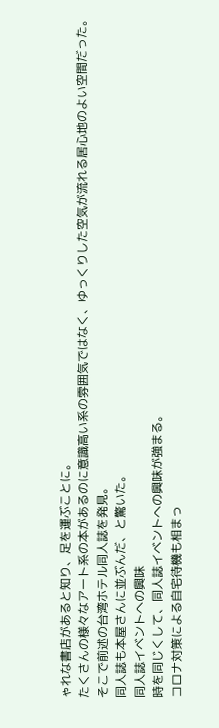ゃれな書店があると知り、足を運ぶことに。
たくさんの様々なアート系の本があるのに意識高い系の雰囲気ではなく、ゆっくりした空気が流れる居心地のよい空間だった。
そこで前述の台湾ホテル同人誌を発見。
同人誌も本屋さんに並ぶんだ、と驚いた。
同人誌イベントへの興味
時を同じくして、同人誌イベントへの興味が強まる。
コロナ対策による自宅待機も相まっ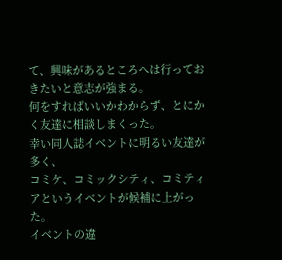て、興味があるところへは行っておきたいと意志が強まる。
何をすればいいかわからず、とにかく友達に相談しまくった。
幸い同人誌イベントに明るい友達が多く、
コミケ、コミックシティ、コミティアというイベントが候補に上がった。
イベントの違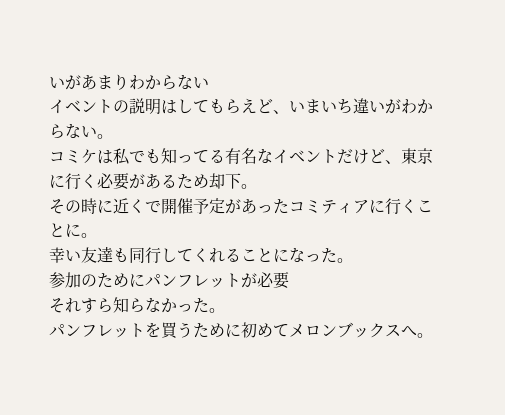いがあまりわからない
イベントの説明はしてもらえど、いまいち違いがわからない。
コミケは私でも知ってる有名なイベントだけど、東京に行く必要があるため却下。
その時に近くで開催予定があったコミティアに行くことに。
幸い友達も同行してくれることになった。
参加のためにパンフレットが必要
それすら知らなかった。
パンフレットを買うために初めてメロンブックスへ。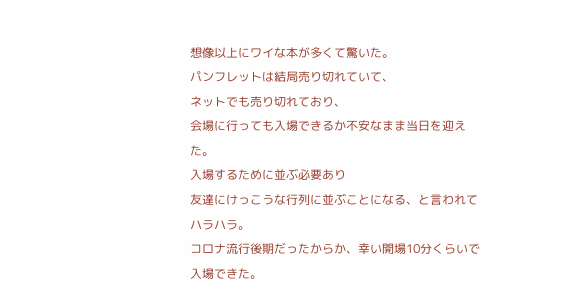想像以上にワイな本が多くて驚いた。
パンフレットは結局売り切れていて、
ネットでも売り切れており、
会場に行っても入場できるか不安なまま当日を迎えた。
入場するために並ぶ必要あり
友達にけっこうな行列に並ぶことになる、と言われてハラハラ。
コロナ流行後期だったからか、幸い開場10分くらいで入場できた。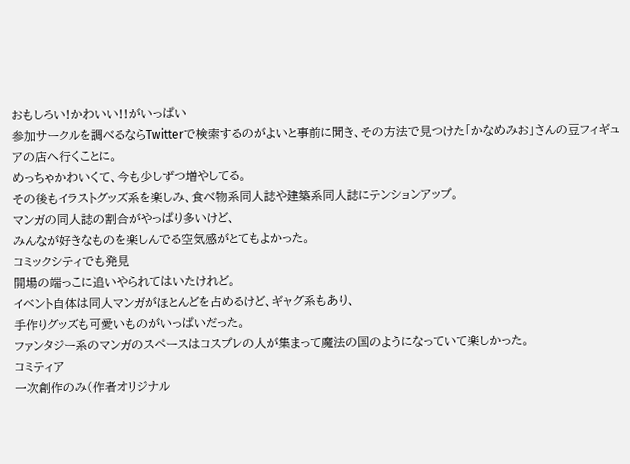おもしろい!かわいい!!がいっぱい
参加サークルを調べるならTwitterで検索するのがよいと事前に聞き、その方法で見つけた「かなめみお」さんの豆フィギュアの店へ行くことに。
めっちゃかわいくて、今も少しずつ増やしてる。
その後もイラストグッズ系を楽しみ、食べ物系同人誌や建築系同人誌にテンションアップ。
マンガの同人誌の割合がやっぱり多いけど、
みんなが好きなものを楽しんでる空気感がとてもよかった。
コミックシティでも発見
開場の端っこに追いやられてはいたけれど。
イベント自体は同人マンガがほとんどを占めるけど、ギャグ系もあり、
手作りグッズも可愛いものがいっぱいだった。
ファンタジー系のマンガのスペースはコスプレの人が集まって魔法の国のようになっていて楽しかった。
コミティア
一次創作のみ(作者オリジナル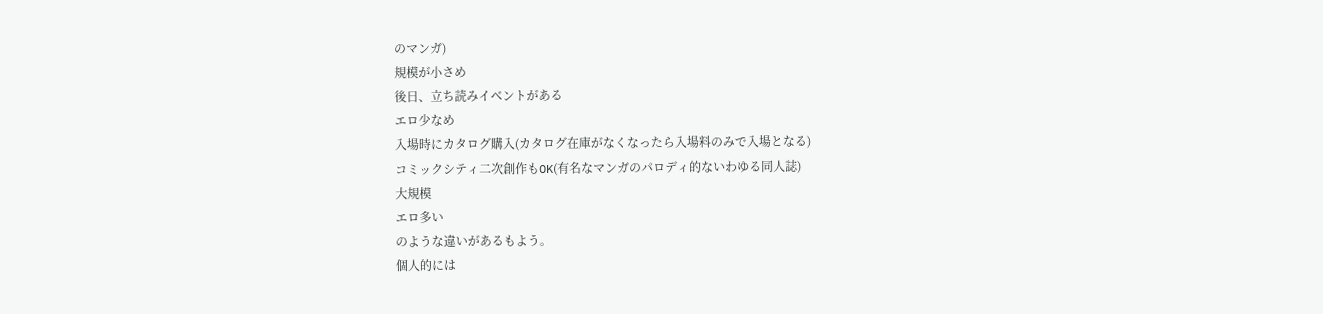のマンガ)
規模が小さめ
後日、立ち読みイベントがある
エロ少なめ
入場時にカタログ購入(カタログ在庫がなくなったら入場料のみで入場となる)
コミックシティ二次創作もOK(有名なマンガのパロディ的ないわゆる同人誌)
大規模
エロ多い
のような違いがあるもよう。
個人的には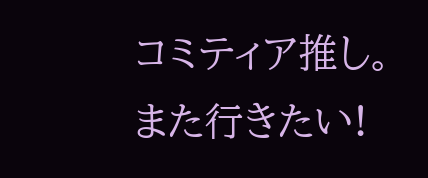コミティア推し。
また行きたい!